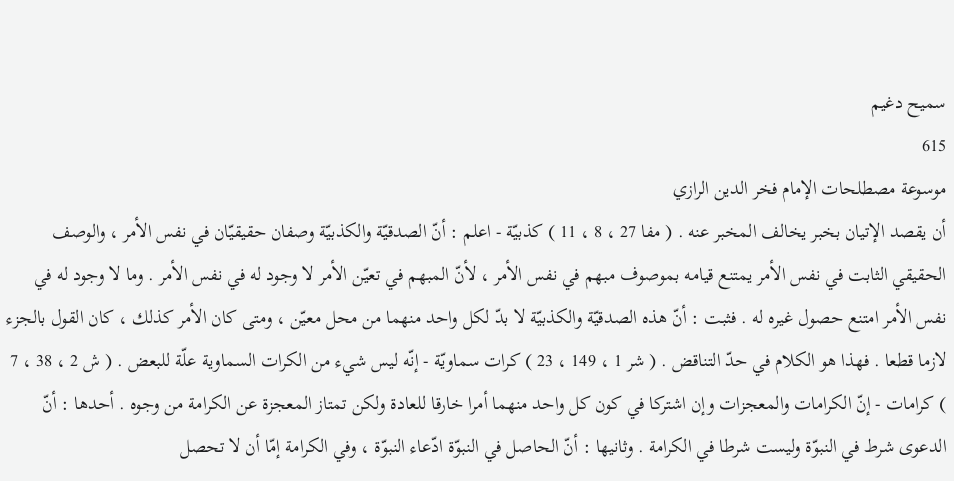سميح دغيم
615
موسوعة مصطلحات الإمام فخر الدين الرازي
أن يقصد الإتيان بخبر يخالف المخبر عنه . ( مفا 27 ، 8 ، 11 ) كذبيّة - اعلم : أنّ الصدقيّة والكذبيّة وصفان حقيقيّان في نفس الأمر ، والوصف الحقيقي الثابت في نفس الأمر يمتنع قيامه بموصوف مبهم في نفس الأمر ، لأنّ المبهم في تعيّن الأمر لا وجود له في نفس الأمر . وما لا وجود له في نفس الأمر امتنع حصول غيره له . فثبت : أنّ هذه الصدقيّة والكذبيّة لا بدّ لكل واحد منهما من محل معيّن ، ومتى كان الأمر كذلك ، كان القول بالجزء لازما قطعا . فهذا هو الكلام في حدّ التناقض . ( شر 1 ، 149 ، 23 ) كرات سماويّة - إنّه ليس شيء من الكرات السماوية علّة للبعض . ( ش 2 ، 38 ، 7 ) كرامات - إنّ الكرامات والمعجزات وإن اشتركا في كون كل واحد منهما أمرا خارقا للعادة ولكن تمتاز المعجزة عن الكرامة من وجوه . أحدها : أنّ الدعوى شرط في النبوّة وليست شرطا في الكرامة . وثانيها : أنّ الحاصل في النبوّة ادّعاء النبوّة ، وفي الكرامة إمّا أن لا تحصل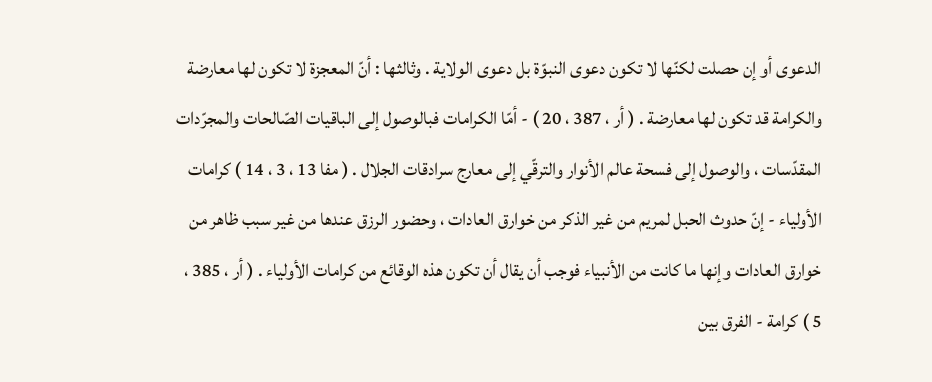الدعوى أو إن حصلت لكنّها لا تكون دعوى النبوّة بل دعوى الولاية . وثالثها : أنّ المعجزة لا تكون لها معارضة والكرامة قد تكون لها معارضة . ( أر ، 387 ، 20 ) - أمّا الكرامات فبالوصول إلى الباقيات الصّالحات والمجرّدات المقدّسات ، والوصول إلى فسحة عالم الأنوار والترقّي إلى معارج سرادقات الجلال . ( مفا 13 ، 3 ، 14 ) كرامات الأولياء - إنّ حدوث الحبل لمريم من غير الذكر من خوارق العادات ، وحضور الرزق عندها من غير سبب ظاهر من خوارق العادات وإنها ما كانت من الأنبياء فوجب أن يقال أن تكون هذه الوقائع من كرامات الأولياء . ( أر ، 385 ، 5 ) كرامة - الفرق بين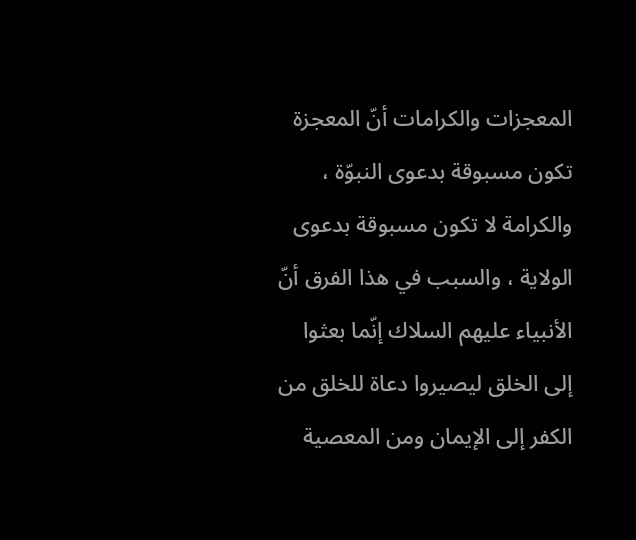المعجزات والكرامات أنّ المعجزة تكون مسبوقة بدعوى النبوّة ، والكرامة لا تكون مسبوقة بدعوى الولاية ، والسبب في هذا الفرق أنّ الأنبياء عليهم السلاك إنّما بعثوا إلى الخلق ليصيروا دعاة للخلق من الكفر إلى الإيمان ومن المعصية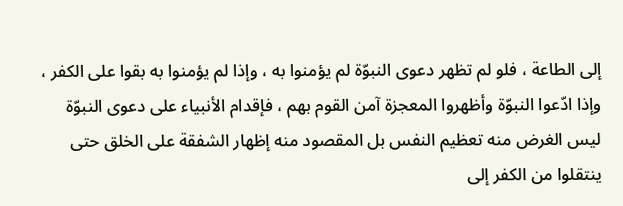إلى الطاعة ، فلو لم تظهر دعوى النبوّة لم يؤمنوا به ، وإذا لم يؤمنوا به بقوا على الكفر ، وإذا ادّعوا النبوّة وأظهروا المعجزة آمن القوم بهم ، فإقدام الأنبياء على دعوى النبوّة ليس الغرض منه تعظيم النفس بل المقصود منه إظهار الشفقة على الخلق حتى ينتقلوا من الكفر إلى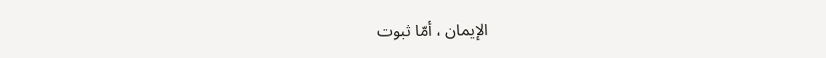الإيمان ، أمّا ثبوت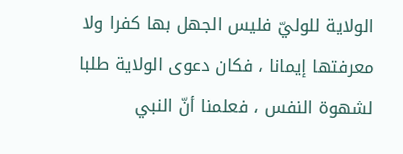الولاية للوليّ فليس الجهل بها كفرا ولا معرفتها إيمانا ، فكان دعوى الولاية طلبا لشهوة النفس ، فعلمنا أنّ النبي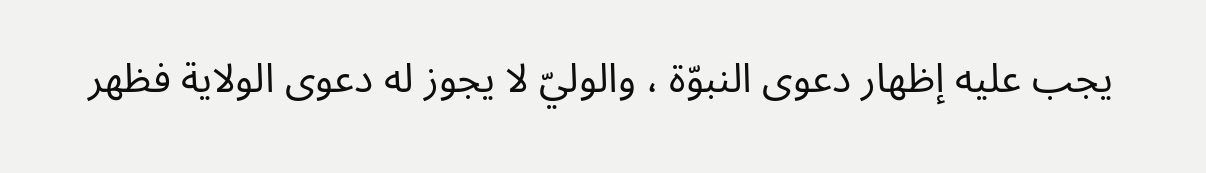يجب عليه إظهار دعوى النبوّة ، والوليّ لا يجوز له دعوى الولاية فظهر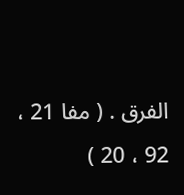الفرق . ( مفا 21 ، 92 ، 20 )